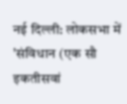नई दिल्ली: लोकसभा में 'संविधान (एक सौ इकतीसवां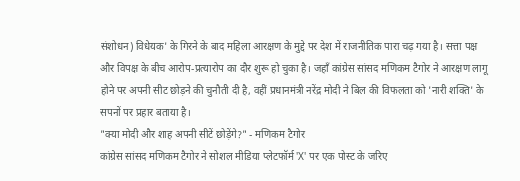संशोधन) विधेयक' के गिरने के बाद महिला आरक्षण के मुद्दे पर देश में राजनीतिक पारा चढ़ गया है। सत्ता पक्ष और विपक्ष के बीच आरोप-प्रत्यारोप का दौर शुरू हो चुका है। जहाँ कांग्रेस सांसद मणिकम टैगोर ने आरक्षण लागू होने पर अपनी सीट छोड़ने की चुनौती दी है, वहीं प्रधानमंत्री नरेंद्र मोदी ने बिल की विफलता को 'नारी शक्ति' के सपनों पर प्रहार बताया है।
"क्या मोदी और शाह अपनी सीटें छोड़ेंगे?" - मणिकम टैगोर
कांग्रेस सांसद मणिकम टैगोर ने सोशल मीडिया प्लेटफॉर्म 'X' पर एक पोस्ट के जरिए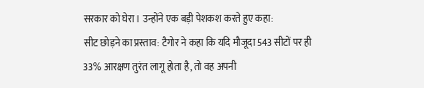सरकार को घेरा। उन्होंने एक बड़ी पेशकश करते हुए कहा:
सीट छोड़ने का प्रस्ताव: टैगोर ने कहा कि यदि मौजूदा 543 सीटों पर ही 33% आरक्षण तुरंत लागू होता है, तो वह अपनी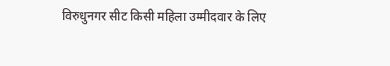विरुधुनगर सीट किसी महिला उम्मीदवार के लिए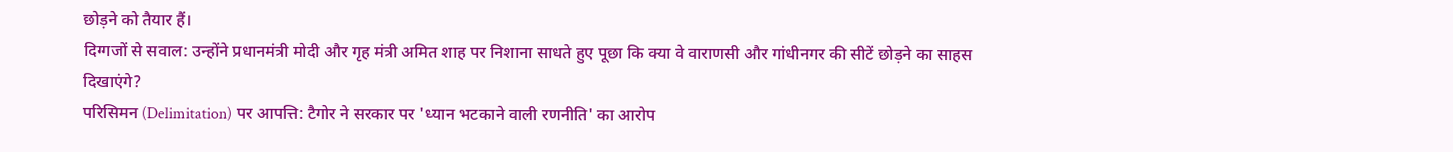छोड़ने को तैयार हैं।
दिग्गजों से सवाल: उन्होंने प्रधानमंत्री मोदी और गृह मंत्री अमित शाह पर निशाना साधते हुए पूछा कि क्या वे वाराणसी और गांधीनगर की सीटें छोड़ने का साहस दिखाएंगे?
परिसिमन (Delimitation) पर आपत्ति: टैगोर ने सरकार पर 'ध्यान भटकाने वाली रणनीति' का आरोप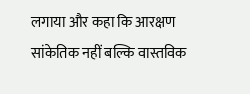लगाया और कहा कि आरक्षण सांकेतिक नहीं बल्कि वास्तविक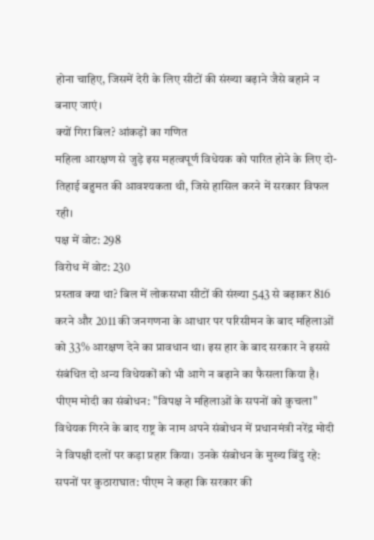होना चाहिए, जिसमें देरी के लिए सीटों की संख्या बढ़ाने जैसे बहाने न बनाए जाएं।
क्यों गिरा बिल? आंकड़ों का गणित
महिला आरक्षण से जुड़े इस महत्वपूर्ण विधेयक को पारित होने के लिए दो-तिहाई बहुमत की आवश्यकता थी, जिसे हासिल करने में सरकार विफल रही।
पक्ष में वोट: 298
विरोध में वोट: 230
प्रस्ताव क्या था? बिल में लोकसभा सीटों की संख्या 543 से बढ़ाकर 816 करने और 2011 की जनगणना के आधार पर परिसीमन के बाद महिलाओं को 33% आरक्षण देने का प्रावधान था। इस हार के बाद सरकार ने इससे संबंधित दो अन्य विधेयकों को भी आगे न बढ़ाने का फैसला किया है।
पीएम मोदी का संबोधन: "विपक्ष ने महिलाओं के सपनों को कुचला"
विधेयक गिरने के बाद राष्ट्र के नाम अपने संबोधन में प्रधानमंत्री नरेंद्र मोदी ने विपक्षी दलों पर कड़ा प्रहार किया। उनके संबोधन के मुख्य बिंदु रहे:
सपनों पर कुठाराघात: पीएम ने कहा कि सरकार की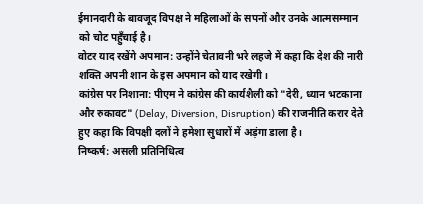ईमानदारी के बावजूद विपक्ष ने महिलाओं के सपनों और उनके आत्मसम्मान को चोट पहुँचाई है।
वोटर याद रखेंगे अपमान: उन्होंने चेतावनी भरे लहजे में कहा कि देश की नारी शक्ति अपनी शान के इस अपमान को याद रखेगी।
कांग्रेस पर निशाना: पीएम ने कांग्रेस की कार्यशैली को "देरी, ध्यान भटकाना और रुकावट" (Delay, Diversion, Disruption) की राजनीति करार देते हुए कहा कि विपक्षी दलों ने हमेशा सुधारों में अड़ंगा डाला है।
निष्कर्ष: असली प्रतिनिधित्व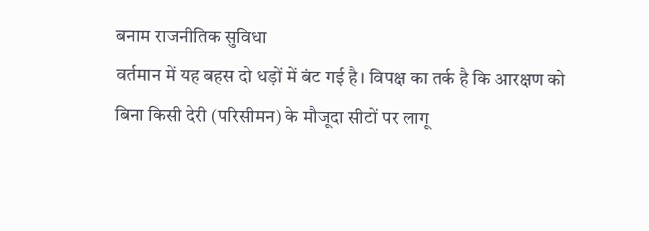बनाम राजनीतिक सुविधा
वर्तमान में यह बहस दो धड़ों में बंट गई है। विपक्ष का तर्क है कि आरक्षण को बिना किसी देरी (परिसीमन) के मौजूदा सीटों पर लागू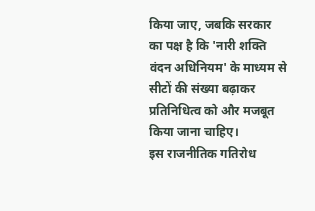किया जाए, जबकि सरकार का पक्ष है कि 'नारी शक्ति वंदन अधिनियम' के माध्यम से सीटों की संख्या बढ़ाकर प्रतिनिधित्व को और मजबूत किया जाना चाहिए।
इस राजनीतिक गतिरोध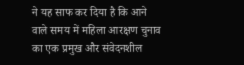ने यह साफ कर दिया है कि आने वाले समय में महिला आरक्षण चुनाव का एक प्रमुख और संवेदनशील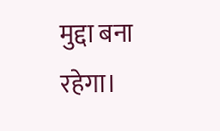मुद्दा बना रहेगा।